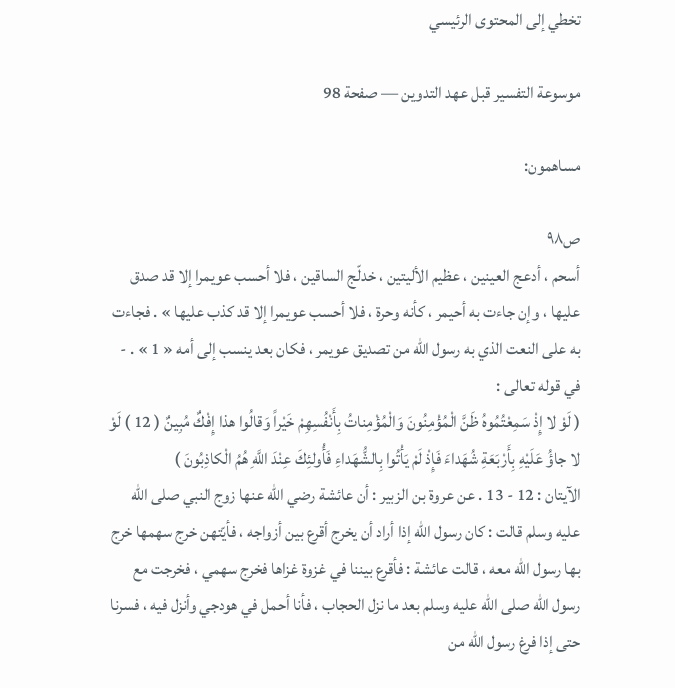تخطي إلى المحتوى الرئيسي

موسوعة التفسير قبل عهد التدوين — صفحة 98

مساهمون:

ص٩٨
أسحم ، أدعج العينين ، عظيم الأليتين ، خدلّج الساقين ، فلا أحسب عويمرا إلا قد صدق عليها ، وإن جاءت به أحيمر ، كأنه وحرة ، فلا أحسب عويمرا إلا قد كذب عليها » . فجاءت به على النعت الذي به رسول اللّه من تصديق عويمر ، فكان بعد ينسب إلى أمه « 1 » . - في قوله تعالى :
( لَوْ لا إِذْ سَمِعْتُمُوهُ ظَنَّ الْمُؤْمِنُونَ وَالْمُؤْمِناتُ بِأَنْفُسِهِمْ خَيْراً وَقالُوا هذا إِفْكٌ مُبِينٌ ( 12 ) لَوْ لا جاؤُ عَلَيْهِ بِأَرْبَعَةِ شُهَداءَ فَإِذْ لَمْ يَأْتُوا بِالشُّهَداءِ فَأُولئِكَ عِنْدَ اللَّهِ هُمُ الْكاذِبُونَ )
الآيتان : 12 - 13 . عن عروة بن الزبير : أن عائشة رضي اللّه عنها زوج النبي صلى اللّه عليه وسلم قالت : كان رسول اللّه إذا أراد أن يخرج أقرع بين أزواجه ، فأيّتهن خرج سهمها خرج بها رسول اللّه معه ، قالت عائشة : فأقرع بيننا في غزوة غزاها فخرج سهمي ، فخرجت مع رسول اللّه صلى اللّه عليه وسلم بعد ما نزل الحجاب ، فأنا أحمل في هودجي وأنزل فيه ، فسرنا حتى إذا فرغ رسول اللّه من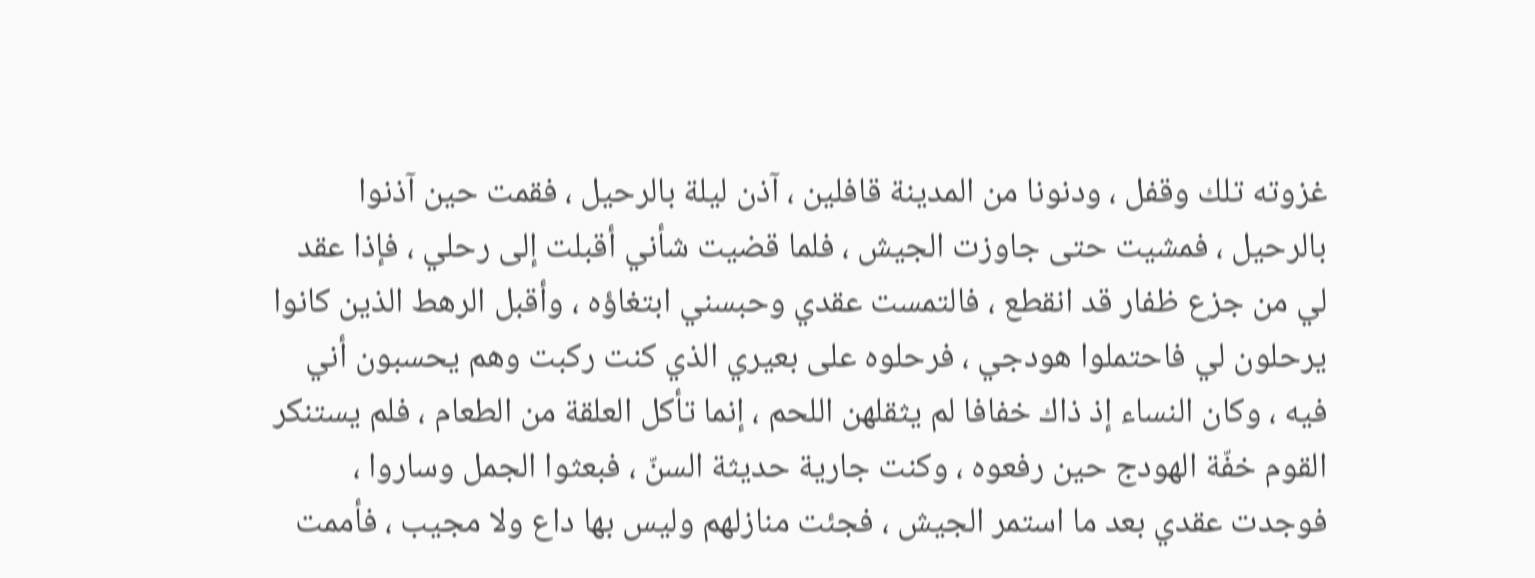غزوته تلك وقفل ، ودنونا من المدينة قافلين ، آذن ليلة بالرحيل ، فقمت حين آذنوا بالرحيل ، فمشيت حتى جاوزت الجيش ، فلما قضيت شأني أقبلت إلى رحلي ، فإذا عقد لي من جزع ظفار قد انقطع ، فالتمست عقدي وحبسني ابتغاؤه ، وأقبل الرهط الذين كانوا يرحلون لي فاحتملوا هودجي ، فرحلوه على بعيري الذي كنت ركبت وهم يحسبون أني فيه ، وكان النساء إذ ذاك خفافا لم يثقلهن اللحم ، إنما تأكل العلقة من الطعام ، فلم يستنكر القوم خفّة الهودج حين رفعوه ، وكنت جارية حديثة السنّ ، فبعثوا الجمل وساروا ، فوجدت عقدي بعد ما استمر الجيش ، فجئت منازلهم وليس بها داع ولا مجيب ، فأممت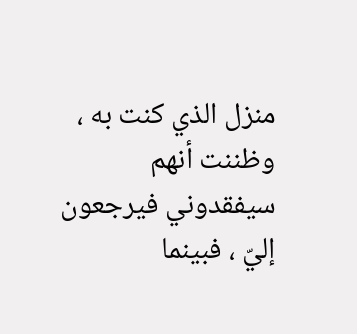منزل الذي كنت به ، وظننت أنهم سيفقدوني فيرجعون إليّ ، فبينما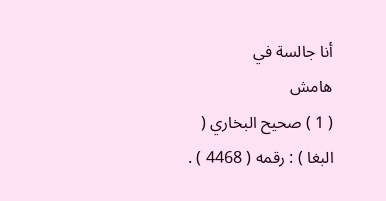أنا جالسة في
هامش
( 1 ) صحيح البخاري ( البغا ) : رقمه ( 4468 ) .